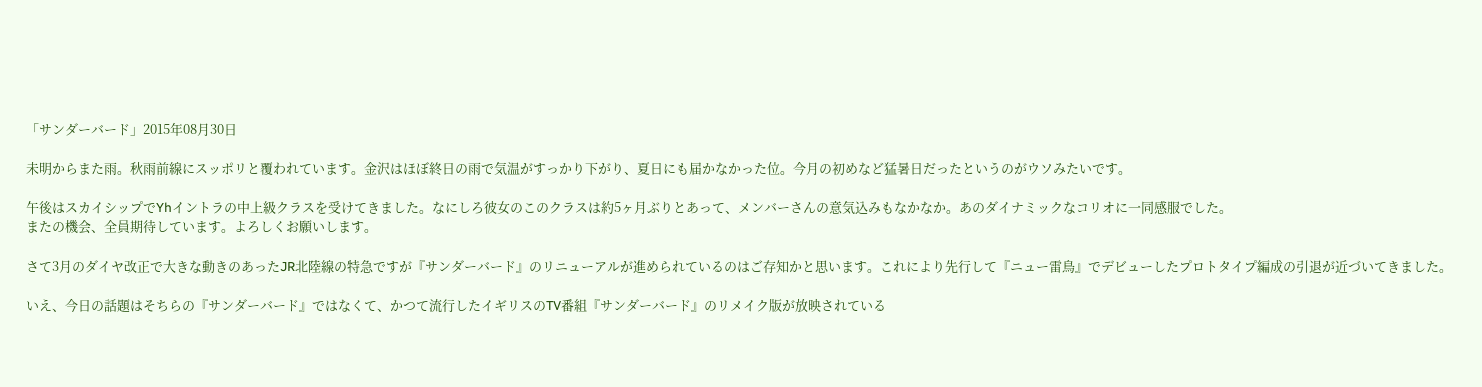「サンダーバード」2015年08月30日

未明からまた雨。秋雨前線にスッポリと覆われています。金沢はほぼ終日の雨で気温がすっかり下がり、夏日にも届かなかった位。今月の初めなど猛暑日だったというのがウソみたいです。

午後はスカイシップでYhイントラの中上級クラスを受けてきました。なにしろ彼女のこのクラスは約5ヶ月ぶりとあって、メンバーさんの意気込みもなかなか。あのダイナミックなコリオに一同感服でした。
またの機会、全員期待しています。よろしくお願いします。

さて3月のダイヤ改正で大きな動きのあったJR北陸線の特急ですが『サンダーバード』のリニューアルが進められているのはご存知かと思います。これにより先行して『ニュー雷鳥』でデビューしたプロトタイプ編成の引退が近づいてきました。

いえ、今日の話題はそちらの『サンダーバード』ではなくて、かつて流行したイギリスのTV番組『サンダーバード』のリメイク版が放映されている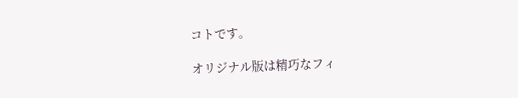コトです。

オリジナル版は精巧なフィ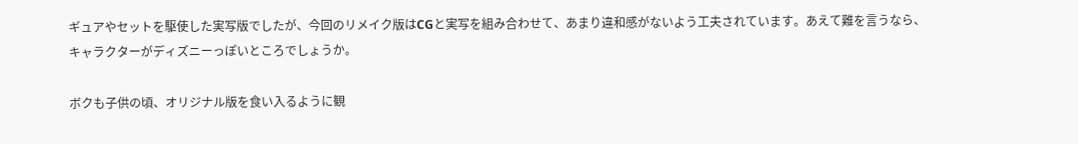ギュアやセットを駆使した実写版でしたが、今回のリメイク版はCGと実写を組み合わせて、あまり違和感がないよう工夫されています。あえて難を言うなら、キャラクターがディズニーっぽいところでしょうか。

ボクも子供の頃、オリジナル版を食い入るように観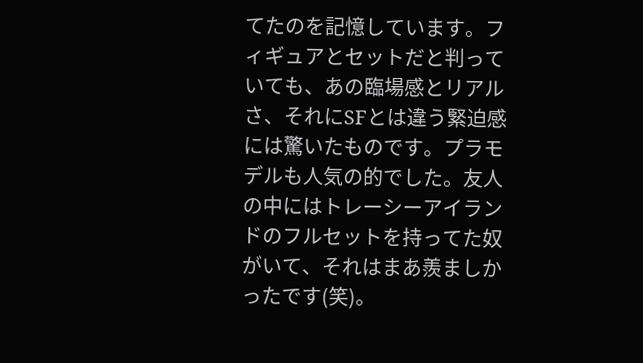てたのを記憶しています。フィギュアとセットだと判っていても、あの臨場感とリアルさ、それにSFとは違う緊迫感には驚いたものです。プラモデルも人気の的でした。友人の中にはトレーシーアイランドのフルセットを持ってた奴がいて、それはまあ羨ましかったです(笑)。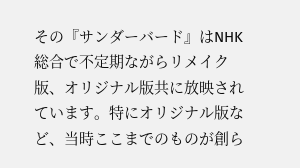その『サンダーバード』はNHK総合で不定期ながらリメイク版、オリジナル版共に放映されています。特にオリジナル版など、当時ここまでのものが創ら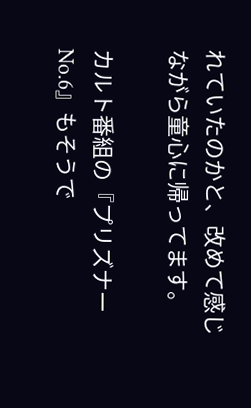れていたのかと、改めて感じながら童心に帰ってます。

カルト番組の『プリズナーNo.6』もそうで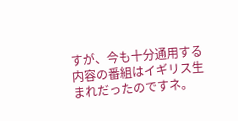すが、今も十分通用する内容の番組はイギリス生まれだったのですネ。